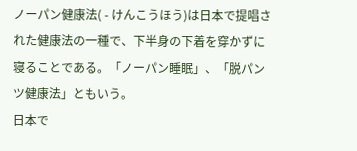ノーパン健康法( - けんこうほう)は日本で提唱された健康法の一種で、下半身の下着を穿かずに寝ることである。「ノーパン睡眠」、「脱パンツ健康法」ともいう。
日本で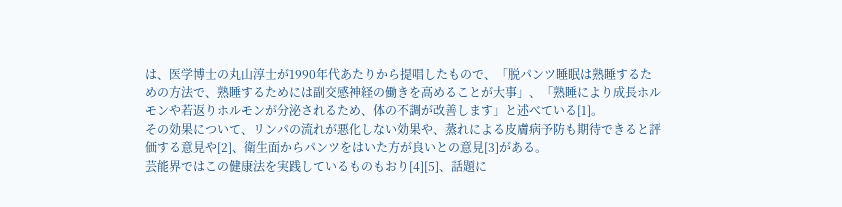は、医学博士の丸山淳士が1990年代あたりから提唱したもので、「脱パンツ睡眠は熟睡するための方法で、熟睡するためには副交感神経の働きを高めることが大事」、「熟睡により成長ホルモンや若返りホルモンが分泌されるため、体の不調が改善します」と述べている[1]。
その効果について、リンパの流れが悪化しない効果や、蒸れによる皮膚病予防も期待できると評価する意見や[2]、衛生面からパンツをはいた方が良いとの意見[3]がある。
芸能界ではこの健康法を実践しているものもおり[4][5]、話題に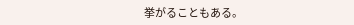挙がることもある。